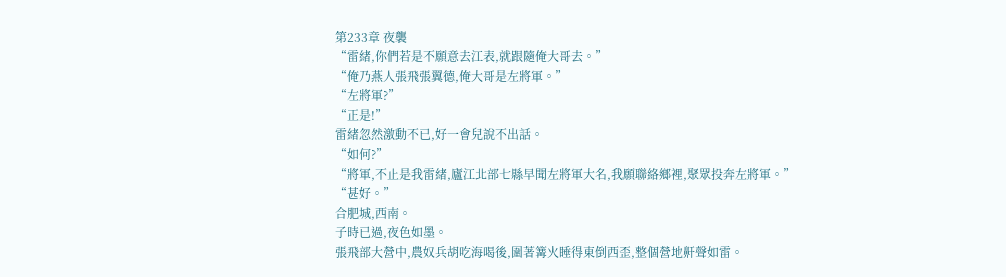第233章 夜襲
“雷緒,你們若是不願意去江表,就跟隨俺大哥去。”
“俺乃燕人張飛張翼德,俺大哥是左將軍。”
“左將軍?”
“正是!”
雷緒忽然激動不已,好一會兒說不出話。
“如何?”
“將軍,不止是我雷緒,廬江北部七縣早聞左將軍大名,我願聯絡鄉裡,聚眾投奔左將軍。”
“甚好。”
合肥城,西南。
子時已過,夜色如墨。
張飛部大營中,農奴兵胡吃海喝後,圍著篝火睡得東倒西歪,整個營地鼾聲如雷。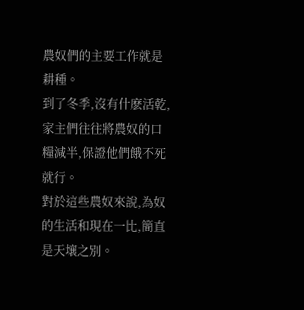農奴們的主要工作就是耕種。
到了冬季,沒有什麽活乾,家主們往往將農奴的口糧減半,保證他們餓不死就行。
對於這些農奴來說,為奴的生活和現在一比,簡直是天壤之別。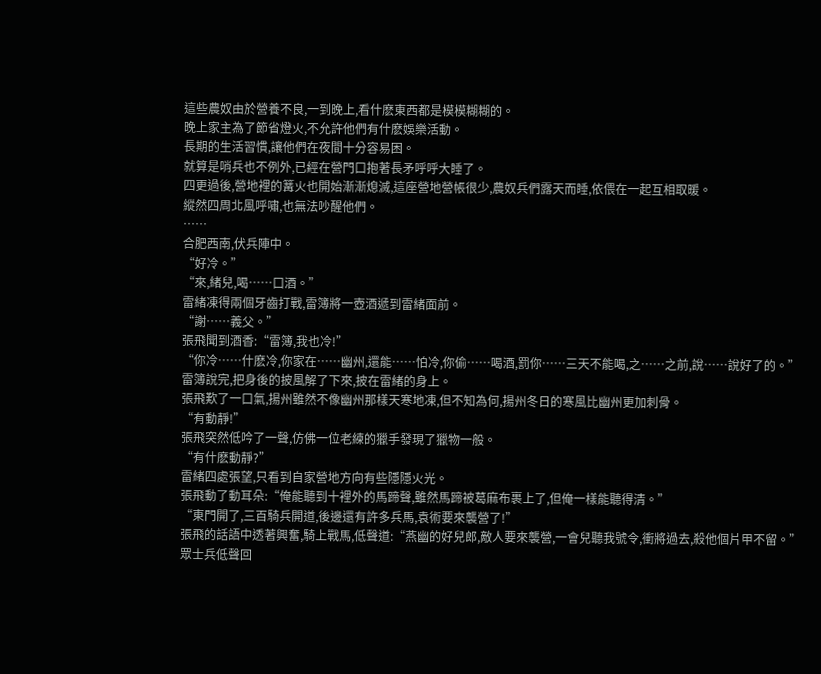這些農奴由於營養不良,一到晚上,看什麽東西都是模模糊糊的。
晚上家主為了節省燈火,不允許他們有什麽娛樂活動。
長期的生活習慣,讓他們在夜間十分容易困。
就算是哨兵也不例外,已經在營門口抱著長矛呼呼大睡了。
四更過後,營地裡的篝火也開始漸漸熄滅,這座營地營帳很少,農奴兵們露天而睡,依偎在一起互相取暖。
縱然四周北風呼嘯,也無法吵醒他們。
……
合肥西南,伏兵陣中。
“好冷。”
“來,緒兒,喝……口酒。”
雷緒凍得兩個牙齒打戰,雷簿將一壺酒遞到雷緒面前。
“謝……義父。”
張飛聞到酒香:“雷簿,我也冷!”
“你冷……什麽冷,你家在……幽州,還能……怕冷,你偷……喝酒,罰你……三天不能喝,之……之前,說……說好了的。”
雷簿說完,把身後的披風解了下來,披在雷緒的身上。
張飛歎了一口氣,揚州雖然不像幽州那樣天寒地凍,但不知為何,揚州冬日的寒風比幽州更加刺骨。
“有動靜!”
張飛突然低吟了一聲,仿佛一位老練的獵手發現了獵物一般。
“有什麽動靜?”
雷緒四處張望,只看到自家營地方向有些隱隱火光。
張飛動了動耳朵:“俺能聽到十裡外的馬蹄聲,雖然馬蹄被葛麻布裹上了,但俺一樣能聽得清。”
“東門開了,三百騎兵開道,後邊還有許多兵馬,袁術要來襲營了!”
張飛的話語中透著興奮,騎上戰馬,低聲道:“燕幽的好兒郎,敵人要來襲營,一會兒聽我號令,衝將過去,殺他個片甲不留。”
眾士兵低聲回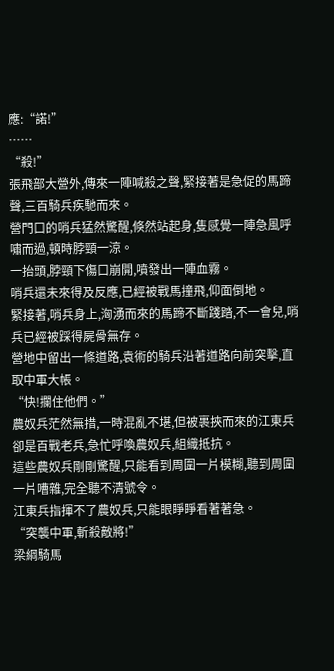應:“諾!”
……
“殺!”
張飛部大營外,傳來一陣喊殺之聲,緊接著是急促的馬蹄聲,三百騎兵疾馳而來。
營門口的哨兵猛然驚醒,倏然站起身,隻感覺一陣急風呼嘯而過,頓時脖頸一涼。
一抬頭,脖頸下傷口崩開,噴發出一陣血霧。
哨兵還未來得及反應,已經被戰馬撞飛,仰面倒地。
緊接著,哨兵身上,洶湧而來的馬蹄不斷踐踏,不一會兒,哨兵已經被踩得屍骨無存。
營地中留出一條道路,袁術的騎兵沿著道路向前突擊,直取中軍大帳。
“快!攔住他們。”
農奴兵茫然無措,一時混亂不堪,但被裹挾而來的江東兵卻是百戰老兵,急忙呼喚農奴兵,組織抵抗。
這些農奴兵剛剛驚醒,只能看到周圍一片模糊,聽到周圍一片嘈雜,完全聽不清號令。
江東兵指揮不了農奴兵,只能眼睜睜看著著急。
“突襲中軍,斬殺敵將!”
梁綱騎馬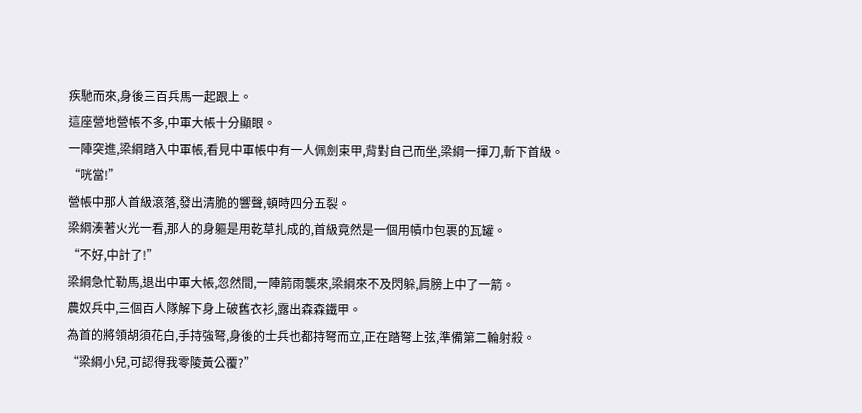疾馳而來,身後三百兵馬一起跟上。
這座營地營帳不多,中軍大帳十分顯眼。
一陣突進,梁綱踏入中軍帳,看見中軍帳中有一人佩劍束甲,背對自己而坐,梁綱一揮刀,斬下首級。
“咣當!”
營帳中那人首級滾落,發出清脆的響聲,頓時四分五裂。
梁綱湊著火光一看,那人的身軀是用乾草扎成的,首級竟然是一個用幘巾包裹的瓦罐。
“不好,中計了!”
梁綱急忙勒馬,退出中軍大帳,忽然間,一陣箭雨襲來,梁綱來不及閃躲,肩膀上中了一箭。
農奴兵中,三個百人隊解下身上破舊衣衫,露出森森鐵甲。
為首的將領胡須花白,手持強弩,身後的士兵也都持弩而立,正在踏弩上弦,準備第二輪射殺。
“梁綱小兒,可認得我零陵黃公覆?”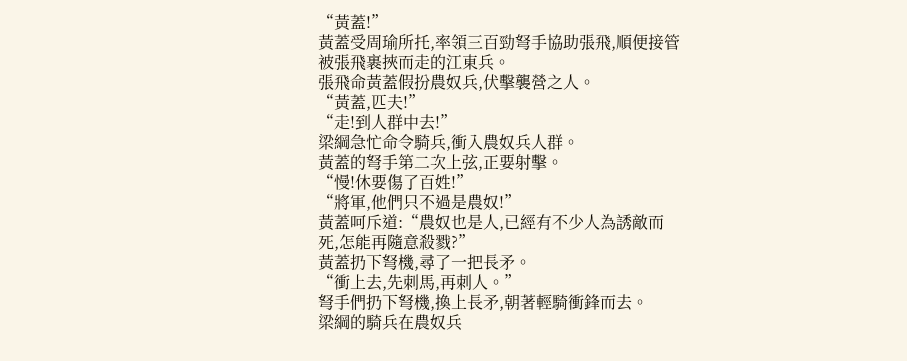“黃蓋!”
黃蓋受周瑜所托,率領三百勁弩手協助張飛,順便接管被張飛裹挾而走的江東兵。
張飛命黃蓋假扮農奴兵,伏擊襲營之人。
“黃蓋,匹夫!”
“走!到人群中去!”
梁綱急忙命令騎兵,衝入農奴兵人群。
黃蓋的弩手第二次上弦,正要射擊。
“慢!休要傷了百姓!”
“將軍,他們只不過是農奴!”
黃蓋呵斥道:“農奴也是人,已經有不少人為誘敵而死,怎能再隨意殺戮?”
黃蓋扔下弩機,尋了一把長矛。
“衝上去,先刺馬,再刺人。”
弩手們扔下弩機,換上長矛,朝著輕騎衝鋒而去。
梁綱的騎兵在農奴兵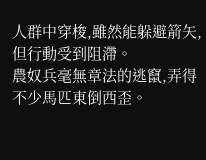人群中穿梭,雖然能躲避箭矢,但行動受到阻滯。
農奴兵毫無章法的逃竄,弄得不少馬匹東倒西歪。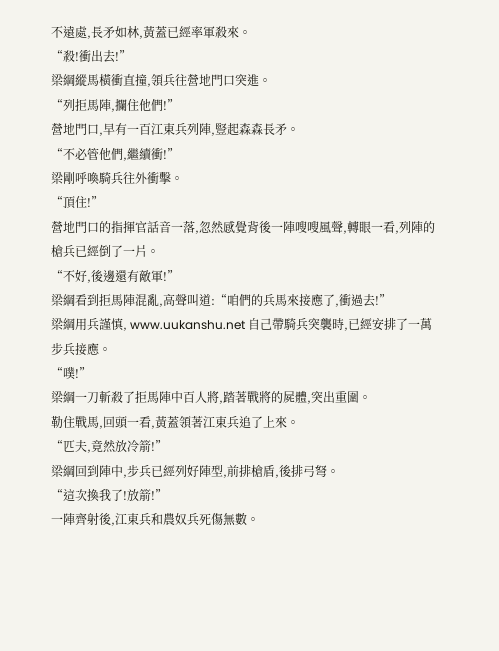不遠處,長矛如林,黃蓋已經率軍殺來。
“殺!衝出去!”
梁綱縱馬橫衝直撞,領兵往營地門口突進。
“列拒馬陣,攔住他們!”
營地門口,早有一百江東兵列陣,豎起森森長矛。
“不必管他們,繼續衝!”
梁剛呼喚騎兵往外衝擊。
“頂住!”
營地門口的指揮官話音一落,忽然感覺背後一陣嗖嗖風聲,轉眼一看,列陣的槍兵已經倒了一片。
“不好,後邊還有敵軍!”
梁綱看到拒馬陣混亂,高聲叫道:“咱們的兵馬來接應了,衝過去!”
梁綱用兵謹慎, www.uukanshu.net 自己帶騎兵突襲時,已經安排了一萬步兵接應。
“噗!”
梁綱一刀斬殺了拒馬陣中百人將,踏著戰將的屍體,突出重圍。
勒住戰馬,回頭一看,黃蓋領著江東兵追了上來。
“匹夫,竟然放冷箭!”
梁綱回到陣中,步兵已經列好陣型,前排槍盾,後排弓弩。
“這次換我了!放箭!”
一陣齊射後,江東兵和農奴兵死傷無數。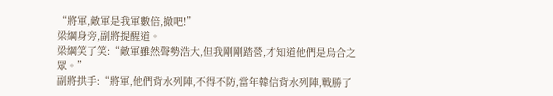“將軍,敵軍是我軍數倍,撤吧!”
梁綱身旁,副將提醒道。
梁綱笑了笑:“敵軍雖然聲勢浩大,但我剛剛踏營,才知道他們是烏合之眾。”
副將拱手:“將軍,他們背水列陣,不得不防,當年韓信背水列陣,戰勝了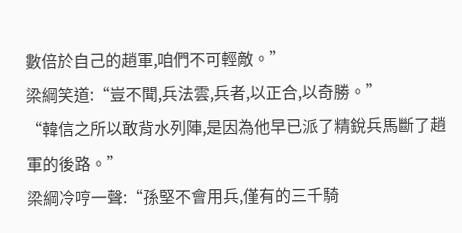數倍於自己的趙軍,咱們不可輕敵。”
梁綱笑道:“豈不聞,兵法雲,兵者,以正合,以奇勝。”
“韓信之所以敢背水列陣,是因為他早已派了精銳兵馬斷了趙軍的後路。”
梁綱冷哼一聲:“孫堅不會用兵,僅有的三千騎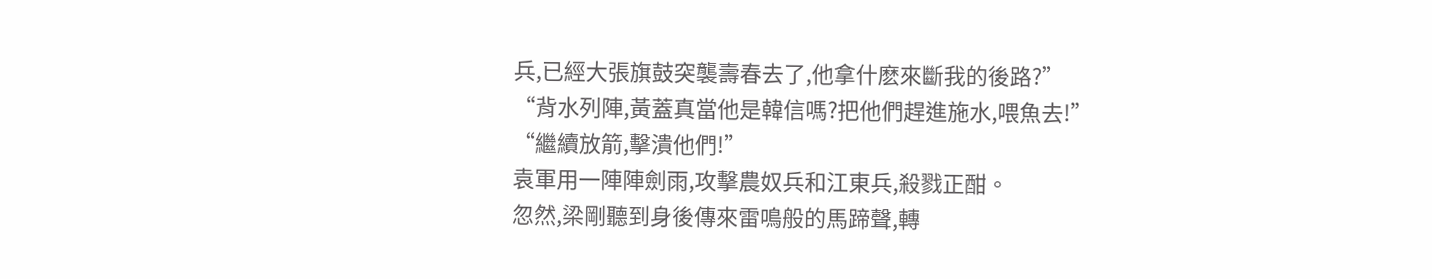兵,已經大張旗鼓突襲壽春去了,他拿什麽來斷我的後路?”
“背水列陣,黃蓋真當他是韓信嗎?把他們趕進施水,喂魚去!”
“繼續放箭,擊潰他們!”
袁軍用一陣陣劍雨,攻擊農奴兵和江東兵,殺戮正酣。
忽然,梁剛聽到身後傳來雷鳴般的馬蹄聲,轉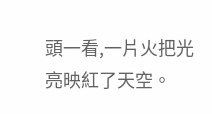頭一看,一片火把光亮映紅了天空。